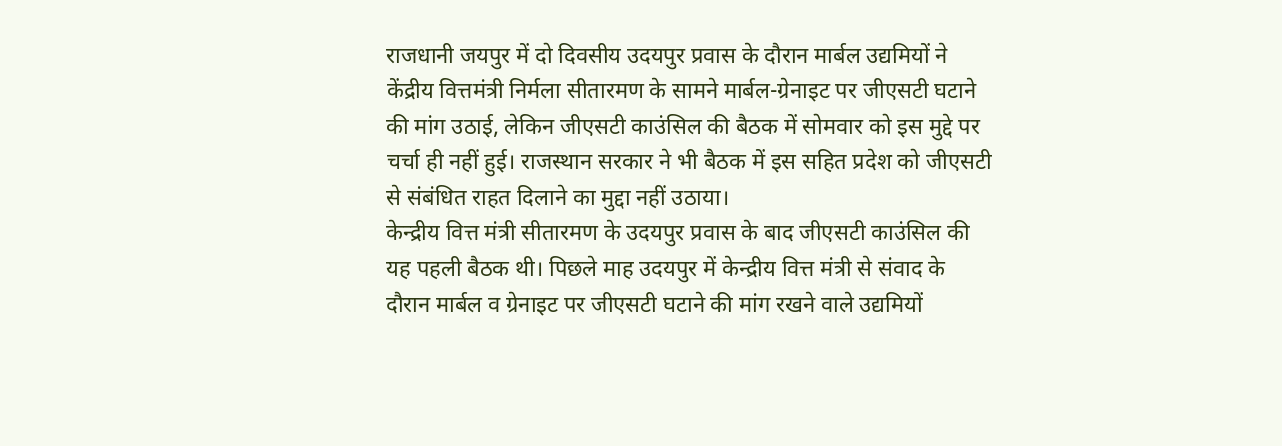राजधानी जयपुर में दो दिवसीय उदयपुर प्रवास के दौरान मार्बल उद्यमियों ने केंद्रीय वित्तमंत्री निर्मला सीतारमण के सामने मार्बल-ग्रेनाइट पर जीएसटी घटाने की मांग उठाई, लेकिन जीएसटी काउंसिल की बैठक में सोमवार को इस मुद्दे पर चर्चा ही नहीं हुई। राजस्थान सरकार ने भी बैठक में इस सहित प्रदेश को जीएसटी से संबंधित राहत दिलाने का मुद्दा नहीं उठाया।
केन्द्रीय वित्त मंत्री सीतारमण के उदयपुर प्रवास के बाद जीएसटी काउंसिल की यह पहली बैठक थी। पिछले माह उदयपुर में केन्द्रीय वित्त मंत्री से संवाद के दौरान मार्बल व ग्रेनाइट पर जीएसटी घटाने की मांग रखने वाले उद्यमियों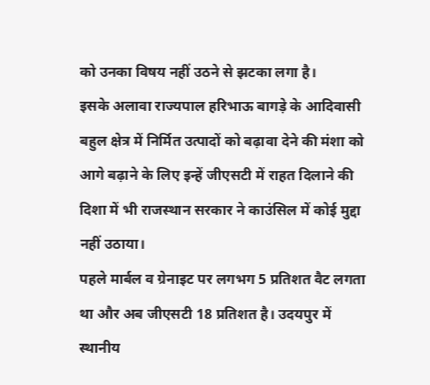को उनका विषय नहीं उठने से झटका लगा है।
इसके अलावा राज्यपाल हरिभाऊ बागड़े के आदिवासी बहुल क्षेत्र में निर्मित उत्पादों को बढ़ावा देने की मंशा को आगे बढ़ाने के लिए इन्हें जीएसटी में राहत दिलाने की दिशा में भी राजस्थान सरकार ने काउंसिल में कोई मुद्दा नहीं उठाया।
पहले मार्बल व ग्रेनाइट पर लगभग 5 प्रतिशत वैट लगता था और अब जीएसटी 18 प्रतिशत है। उदयपुर में स्थानीय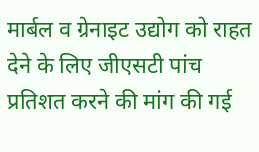मार्बल व ग्रेनाइट उद्योग को राहत देने के लिए जीएसटी पांच प्रतिशत करने की मांग की गई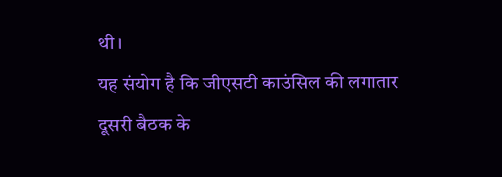थी।
यह संयोग है कि जीएसटी काउंसिल की लगातार दूसरी बैठक के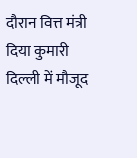दौरान वित्त मंत्री दिया कुमारी दिल्ली में मौजूद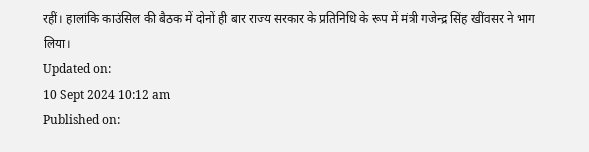रहीं। हालांकि काउंसिल की बैठक में दोनों ही बार राज्य सरकार के प्रतिनिधि के रूप में मंत्री गजेन्द्र सिंह खींवसर ने भाग लिया।
Updated on:
10 Sept 2024 10:12 am
Published on: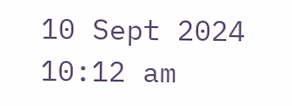10 Sept 2024 10:12 am